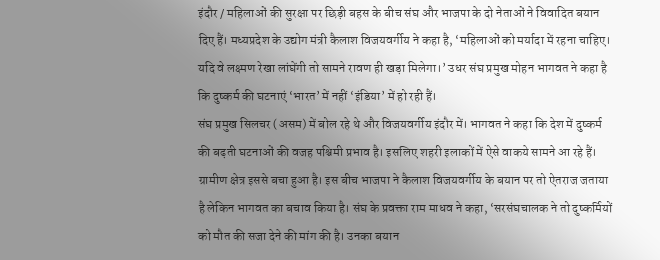इंदौर / महिलाओं की सुरक्षा पर छिड़ी बहस के बीच संघ और भाजपा के दो नेताओं ने विवादित बयान दिए हैं। मध्यप्रदेश के उद्योग मंत्री कैलाश विजयवर्गीय ने कहा है, ‘महिलाओं को मर्यादा में रहना चाहिए। यदि वे लक्ष्मण रेखा लांघेंगी तो सामने रावण ही खड़ा मिलेगा।’ उधर संघ प्रमुख मोहन भागवत ने कहा है कि दुष्कर्म की घटनाएं ‘भारत’ में नहीं ‘इंडिया’ में हो रही हैं।
संघ प्रमुख सिलचर (असम) में बोल रहे थे और विजयवर्गीय इंदौर में। भागवत ने कहा कि देश में दुष्कर्म की बढ़ती घटनाओं की वजह पश्चिमी प्रभाव है। इसलिए शहरी इलाकों में ऐसे वाकये सामने आ रहे हैं। ग्रामीण क्षेत्र इससे बचा हुआ है। इस बीच भाजपा ने कैलाश विजयवर्गीय के बयान पर तो ऐतराज जताया है लेकिन भागवत का बचाव किया है। संघ के प्रवक्ता राम माधव ने कहा, ‘सरसंघचालक ने तो दुष्कर्मियों को मौत की सजा देने की मांग की है। उनका बयान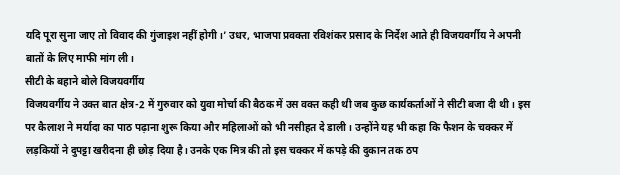यदि पूरा सुना जाए तो विवाद की गुंजाइश नहीं होगी।’ उधर, भाजपा प्रवक्ता रविशंकर प्रसाद के निर्देश आते ही विजयवर्गीय ने अपनी बातों के लिए माफी मांग ली।
सीटी के बहाने बोले विजयवर्गीय
विजयवर्गीय ने उक्त बात क्षेत्र-2 में गुरुवार को युवा मोर्चा की बैठक में उस वक्त कही थी जब कुछ कार्यकर्ताओं ने सीटी बजा दी थी। इस पर कैलाश ने मर्यादा का पाठ पढ़ाना शुरू किया और महिलाओं को भी नसीहत दे डाली। उन्होंने यह भी कहा कि फैशन के चक्कर में लड़कियों ने दुपट्टा खरीदना ही छोड़ दिया है। उनके एक मित्र की तो इस चक्कर में कपड़े की दुकान तक ठप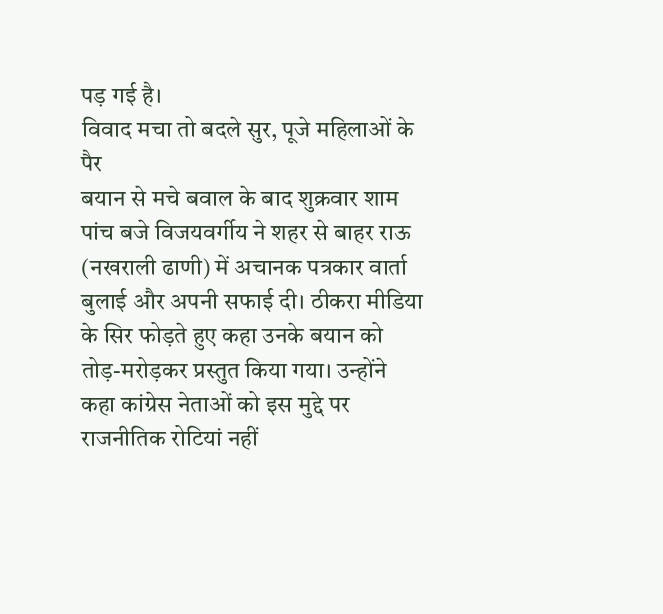पड़ गई है।
विवाद मचा तो बदले सुर, पूजे महिलाओं के पैर
बयान से मचे बवाल के बाद शुक्रवार शाम पांच बजे विजयवर्गीय ने शहर से बाहर राऊ (नखराली ढाणी) में अचानक पत्रकार वार्ता बुलाई और अपनी सफाई दी। ठीकरा मीडिया के सिर फोड़ते हुए कहा उनके बयान को तोड़-मरोड़कर प्रस्तुत किया गया। उन्होंने कहा कांग्रेस नेताओं को इस मुद्दे पर राजनीतिक रोटियां नहीं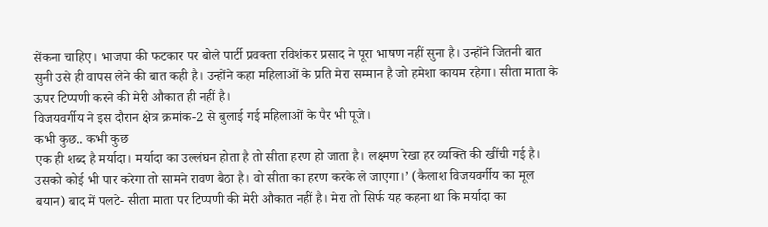सेंकना चाहिए। भाजपा की फटकार पर बोले पार्टी प्रवक्ता रविशंकर प्रसाद ने पूरा भाषण नहीं सुना है। उन्होंने जितनी बात सुनी उसे ही वापस लेने की बात कही है। उन्होंने कहा महिलाओं के प्रति मेरा सम्मान है जो हमेशा कायम रहेगा। सीता माता के ऊपर टिप्पणी करने की मेरी औकात ही नहीं है।
विजयवर्गीय ने इस दौरान क्षेत्र क्रमांक-2 से बुलाई गई महिलाओं के पैर भी पूजे।
कभी कुछ.. कभी कुछ
एक ही शब्द है मर्यादा। मर्यादा का उल्लंघन होता है तो सीता हरण हो जाता है। लक्ष्मण रेखा हर व्यक्ति की खींची गई है। उसको कोई भी पार करेगा तो सामने रावण बैठा है। वो सीता का हरण करके ले जाएगा।’ (कैलाश विजयवर्गीय का मूल बयान) बाद में पलटे- सीता माता पर टिप्पणी की मेरी औकात नहीं है। मेरा तो सिर्फ यह कहना था कि मर्यादा का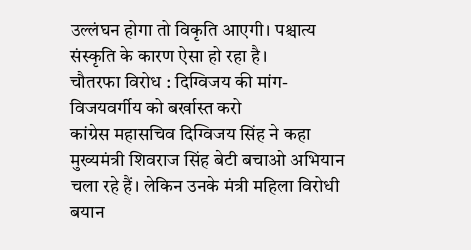उल्लंघन होगा तो विकृति आएगी। पश्चात्य संस्कृति के कारण ऐसा हो रहा है।
चौतरफा विरोध : दिग्विजय की मांग- विजयवर्गीय को बर्खास्त करो
कांग्रेस महासचिव दिग्विजय सिंह ने कहा मुख्यमंत्री शिवराज सिंह बेटी बचाओ अभियान चला रहे हैं। लेकिन उनके मंत्री महिला विरोधी बयान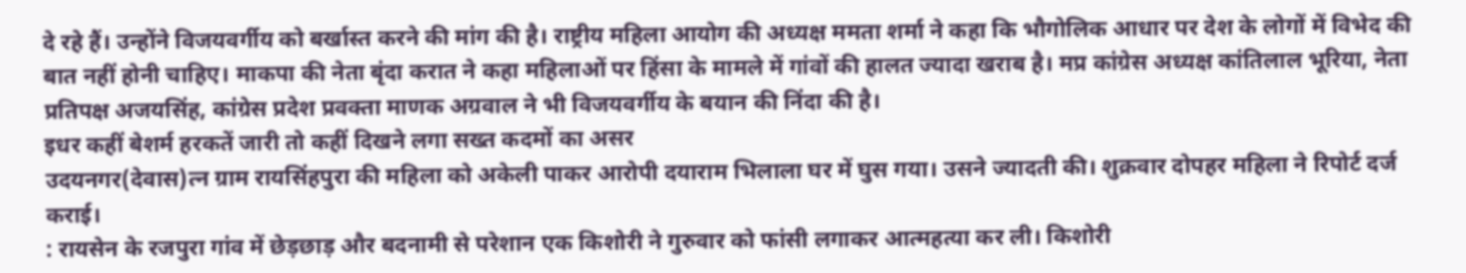दे रहे हैं। उन्होंने विजयवर्गीय को बर्खास्त करने की मांग की है। राष्ट्रीय महिला आयोग की अध्यक्ष ममता शर्मा ने कहा कि भौगोलिक आधार पर देश के लोगों में विभेद की बात नहीं होनी चाहिए। माकपा की नेता बृंदा करात ने कहा महिलाओं पर हिंसा के मामले में गांवों की हालत ज्यादा खराब है। मप्र कांग्रेस अध्यक्ष कांतिलाल भूरिया, नेता प्रतिपक्ष अजयसिंह, कांग्रेस प्रदेश प्रवक्ता माणक अग्रवाल ने भी विजयवर्गीय के बयान की निंदा की है।
इधर कहीं बेशर्म हरकतें जारी तो कहीं दिखने लगा सख्त कदमों का असर
उदयनगर(देवास)त्न ग्राम रायसिंहपुरा की महिला को अकेली पाकर आरोपी दयाराम भिलाला घर में घुस गया। उसने ज्यादती की। शुक्रवार दोपहर महिला ने रिपोर्ट दर्ज कराई।
: रायसेन के रजपुरा गांव में छेड़छाड़ और बदनामी से परेशान एक किशोरी ने गुरुवार को फांसी लगाकर आत्महत्या कर ली। किशोरी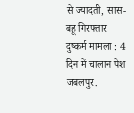से ज्यादती, सास-बहू गिरफ्तार
दुष्कर्म मामला : 4 दिन में चालान पेश
जबलपुर.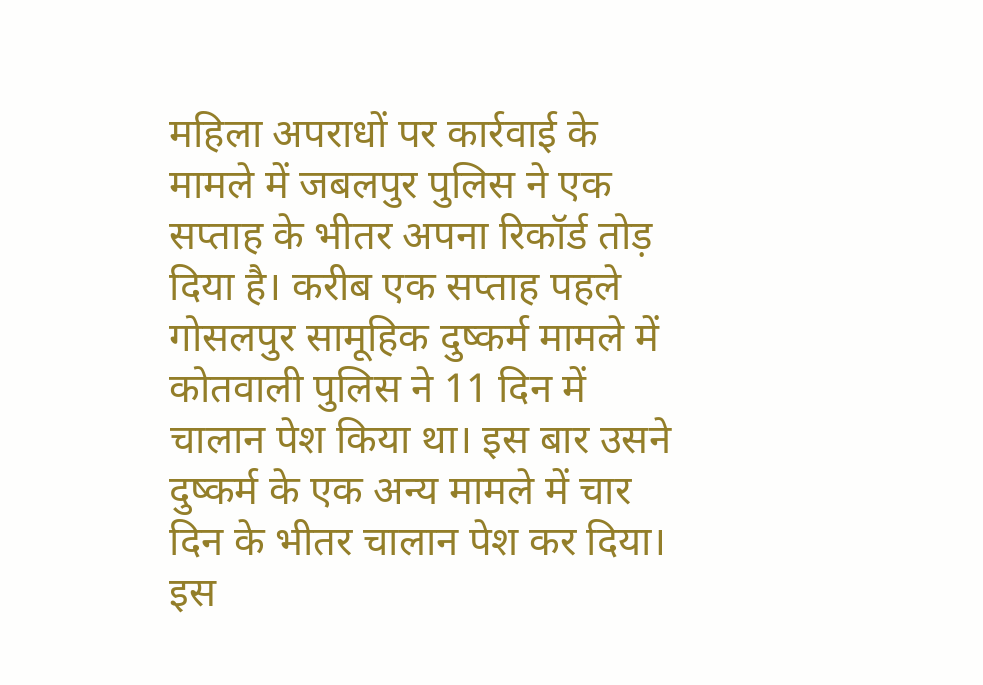महिला अपराधों पर कार्रवाई के मामले में जबलपुर पुलिस ने एक सप्ताह के भीतर अपना रिकॉर्ड तोड़ दिया है। करीब एक सप्ताह पहले गोसलपुर सामूहिक दुष्कर्म मामले में कोतवाली पुलिस ने 11 दिन में चालान पेश किया था। इस बार उसने दुष्कर्म के एक अन्य मामले में चार दिन के भीतर चालान पेश कर दिया। इस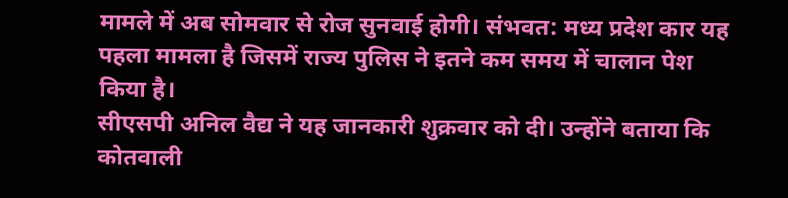मामले में अब सोमवार से रोज सुनवाई होगी। संभवत: मध्य प्रदेश कार यह पहला मामला है जिसमें राज्य पुलिस ने इतने कम समय में चालान पेश किया है।
सीएसपी अनिल वैद्य ने यह जानकारी शुक्रवार को दी। उन्होंने बताया कि कोतवाली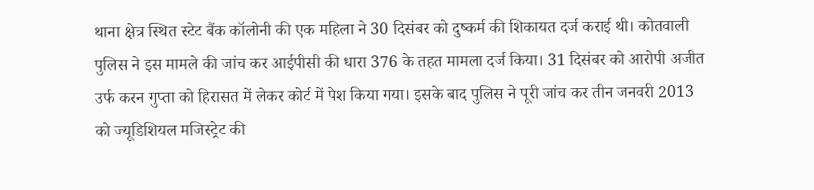थाना क्षेत्र स्थित स्टेट बैंक कॉलोनी की एक महिला ने 30 दिसंबर को दुष्कर्म की शिकायत दर्ज कराई थी। कोतवाली पुलिस ने इस मामले की जांच कर आईपीसी की धारा 376 के तहत मामला दर्ज किया। 31 दिसंबर को आरोपी अजीत उर्फ करन गुप्ता को हिरासत में लेकर कोर्ट में पेश किया गया। इसके बाद पुलिस ने पूरी जांच कर तीन जनवरी 2013 को ज्यूडिशियल मजिस्ट्रेट की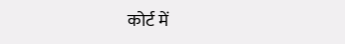कोर्ट में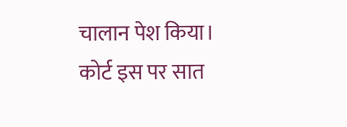चालान पेश किया। कोर्ट इस पर सात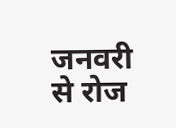जनवरी से रोज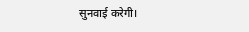सुनवाई करेगी।